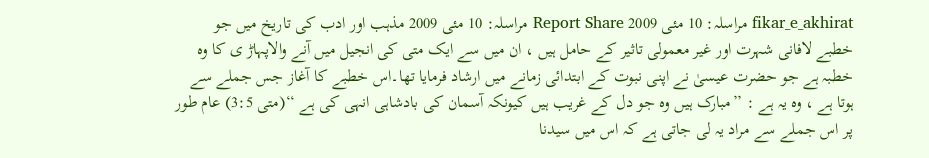fikar_e_akhirat مراسلہ: 10 مئی 2009 Report Share مراسلہ: 10 مئی 2009 مذہب اور ادب کی تاریخ میں جو خطبے لافانی شہرت اور غیر معمولی تاثیر کے حامل ہیں ، ان میں سے ایک متی کی انجیل میں آنے والاپہاڑ ی کا وہ خطبہ ہے جو حضرت عیسیٰ نے اپنی نبوت کے ابتدائی زمانے میں ارشاد فرمایا تھا۔اس خطبے کا آغاز جس جملے سے ہوتا ہے ، وہ یہ ہے : ’’مبارک ہیں وہ جو دل کے غریب ہیں کیونکہ آسمان کی بادشاہی انہی کی ہے ‘‘(متی 3:5) عام طور پر اس جملے سے مراد یہ لی جاتی ہے کہ اس میں سیدنا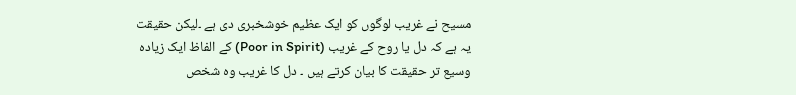مسیح نے غریب لوگوں کو ایک عظیم خوشخبری دی ہے ۔لیکن حقیقت یہ ہے کہ دل یا روح کے غریب (Poor in Spirit) کے الفاظ ایک زیادہ وسیع تر حقیقت کا بیان کرتے ہیں ۔ دل کا غریب وہ شخص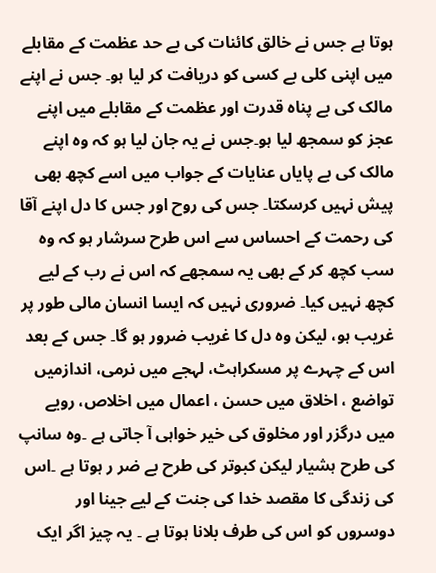ہوتا ہے جس نے خالق کائنات کی بے حد عظمت کے مقابلے میں اپنی کلی بے کسی کو دریافت کر لیا ہو۔ جس نے اپنے مالک کی بے پناہ قدرت اور عظمت کے مقابلے میں اپنے عجز کو سمجھ لیا ہو۔جس نے یہ جان لیا ہو کہ وہ اپنے مالک کی بے پایاں عنایات کے جواب میں اسے کچھ بھی پیش نہیں کرسکتا۔ جس کی روح اور جس کا دل اپنے آقا کی رحمت کے احساس سے اس طرح سرشار ہو کہ وہ سب کچھ کر کے بھی یہ سمجھے کہ اس نے رب کے لیے کچھ نہیں کیا۔ ضروری نہیں کہ ایسا انسان مالی طور پر غریب ہو، لیکن وہ دل کا غریب ضرور ہو گا۔ جس کے بعد اس کے چہرے پر مسکراہٹ، لہجے میں نرمی، اندازمیں تواضع ، اخلاق میں حسن ، اعمال میں اخلاص، رویے میں درگزر اور مخلوق کی خیر خواہی آ جاتی ہے ۔وہ سانپ کی طرح ہشیار لیکن کبوتر کی طرح بے ضر ر ہوتا ہے ۔اس کی زندگی کا مقصد خدا کی جنت کے لیے جینا اور دوسروں کو اس کی طرف بلانا ہوتا ہے ۔ یہ چیز اگر ایک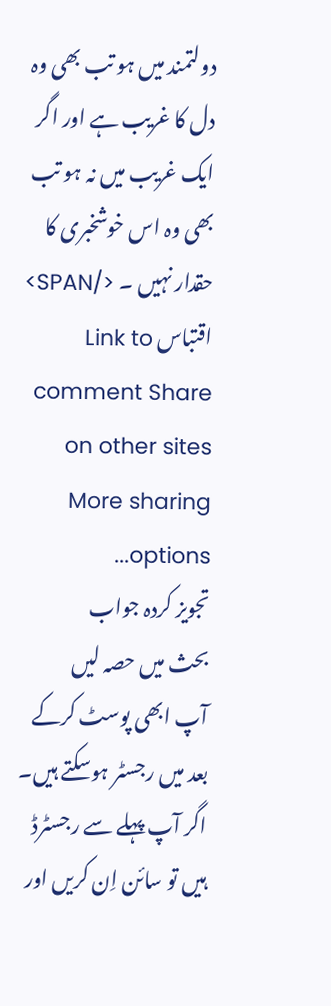دولتمند میں ہو تب بھی وہ دل کا غریب ہے اور اگر ایک غریب میں نہ ہو تب بھی وہ اس خوشخبری کا حقدار نہیں ۔ </SPAN> اقتباس Link to comment Share on other sites More sharing options...
تجویز کردہ جواب
بحث میں حصہ لیں
آپ ابھی پوسٹ کرکے بعد میں رجسٹر ہوسکتے ہیں۔ اگر آپ پہلے سے رجسٹرڈ ہیں تو سائن اِن کریں اور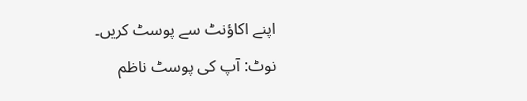اپنے اکاؤنٹ سے پوسٹ کریں۔
نوٹ: آپ کی پوسٹ ناظم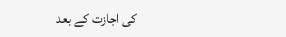کی اجازت کے بعد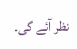نظر آئے گی۔